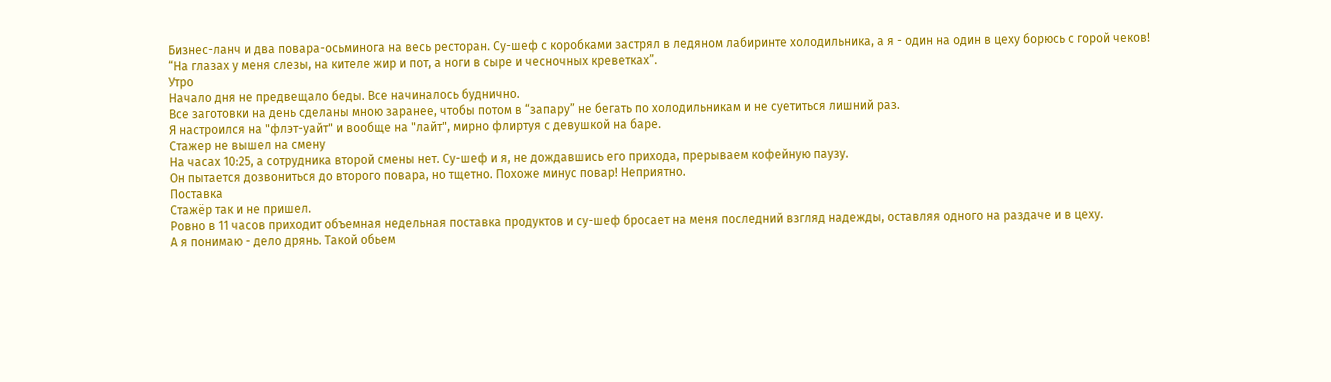Бизнес-ланч и два повара-осьминога на весь ресторан. Су-шеф с коробками застрял в ледяном лабиринте холодильника, а я - один на один в цеху борюсь с горой чеков!
“На глазах у меня слезы, на кителе жир и пот, а ноги в сыре и чесночных креветках”.
Утро
Начало дня не предвещало беды. Все начиналось буднично.
Все заготовки на день сделаны мною заранее, чтобы потом в “запару” не бегать по холодильникам и не суетиться лишний раз.
Я настроился на "флэт-уайт" и вообще на "лайт", мирно флиртуя с девушкой на баре.
Стажер не вышел на смену
На часах 10:25, а сотрудника второй смены нет. Су-шеф и я, не дождавшись его прихода, прерываем кофейную паузу.
Он пытается дозвониться до второго повара, но тщетно. Похоже минус повар! Неприятно.
Поставка
Стажёр так и не пришел.
Ровно в 11 часов приходит объемная недельная поставка продуктов и су-шеф бросает на меня последний взгляд надежды, оставляя одного на раздаче и в цеху.
А я понимаю - дело дрянь. Такой обьем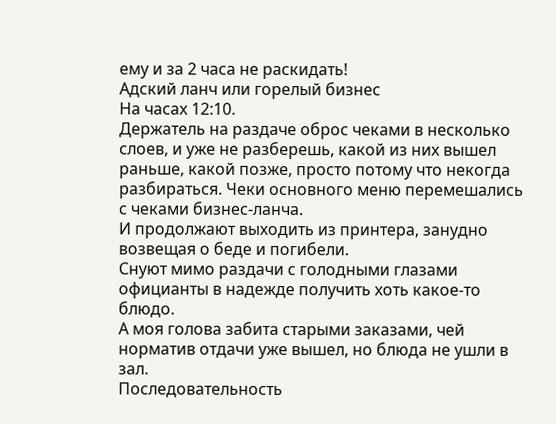ему и за 2 часа не раскидать!
Адский ланч или горелый бизнес
На часах 12:10.
Держатель на раздаче оброс чеками в несколько слоев, и уже не разберешь, какой из них вышел раньше, какой позже, просто потому что некогда разбираться. Чеки основного меню перемешались с чеками бизнес-ланча.
И продолжают выходить из принтера, занудно возвещая о беде и погибели.
Снуют мимо раздачи с голодными глазами официанты в надежде получить хоть какое-то блюдо.
А моя голова забита старыми заказами, чей норматив отдачи уже вышел, но блюда не ушли в зал.
Последовательность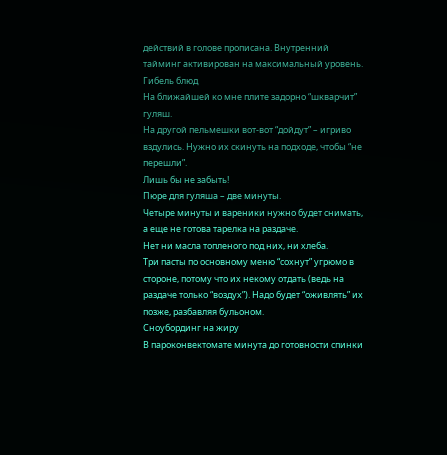действий в голове прописана. Внутренний тайминг активирован на максимальный уровень.
Гибель блюд
На ближайшей ко мне плите задорно “шкварчит” гуляш.
На другой пельмешки вот-вот “дойдут” – игриво вздулись. Нужно их скинуть на подходе, чтобы “не перешли”.
Лишь бы не забыть!
Пюре для гуляша – две минуты.
Четыре минуты и вареники нужно будет снимать, а еще не готова тарелка на раздаче.
Нет ни масла топленого под них, ни хлеба.
Три пасты по основному меню “сохнут” угрюмо в стороне, потому что их некому отдать (ведь на раздаче только “воздух”). Надо будет “оживлять” их позже, разбавляя бульоном.
Сноубординг на жиру
В пароконвектомате минута до готовности спинки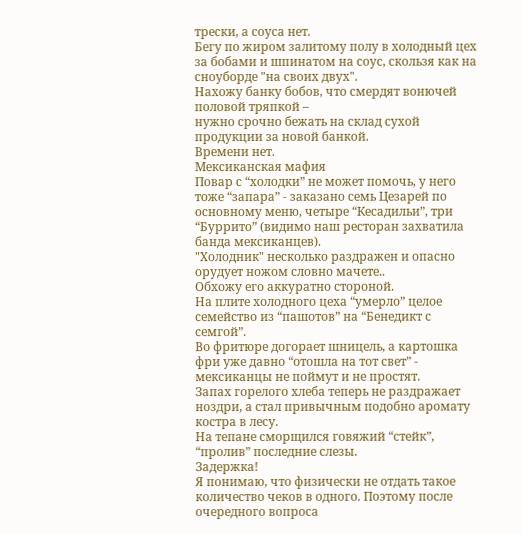трески, а соуса нет.
Бегу по жиром залитому полу в холодный цех за бобами и шпинатом на соус, скользя как на сноуборде "на своих двух".
Нахожу банку бобов, что смердят вонючей половой тряпкой –
нужно срочно бежать на склад сухой продукции за новой банкой.
Времени нет.
Мексиканская мафия
Повар с “холодки” не может помочь, у него тоже “запара” - заказано семь Цезарей по основному меню, четыре “Кесадильи”, три “Буррито” (видимо наш ресторан захватила
банда мексиканцев).
"Холодник" несколько раздражен и опасно орудует ножом словно мачете..
Обхожу его аккуратно стороной.
На плите холодного цеха “умерло” целое семейство из “пашотов” на “Бенедикт с семгой”.
Во фритюре догорает шницель, а картошка фри уже давно “отошла на тот свет” - мексиканцы не поймут и не простят.
Запах горелого хлеба теперь не раздражает ноздри, а стал привычным подобно аромату
костра в лесу.
На тепане сморщился говяжий “стейк”, “пролив” последние слезы.
Задержка!
Я понимаю, что физически не отдать такое количество чеков в одного. Поэтому после очередного вопроса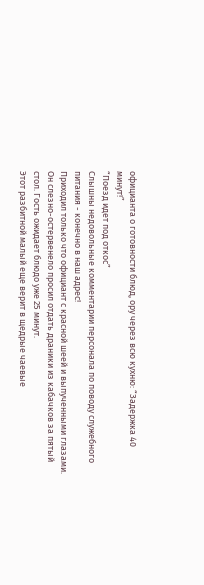официанта о готовности блюд, ору через всю кухню: “Задержка 40
минут!”
“Поезд идет под откос”
Слышны недовольные комментарии персонала по поводу служебного питания - конечно в наш адрес!
Приходил только что официант с красной шеей и выпученными глазами. Он слезно-остервенело просил отдать драники из кабачков за пятый стол. Гость ожидает блюдо уже 25 минут.
Этот разбитной малый еще верит в щедрые чаевые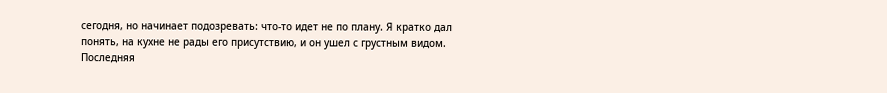сегодня, но начинает подозревать: что-то идет не по плану. Я кратко дал понять, на кухне не рады его присутствию, и он ушел с грустным видом.
Последняя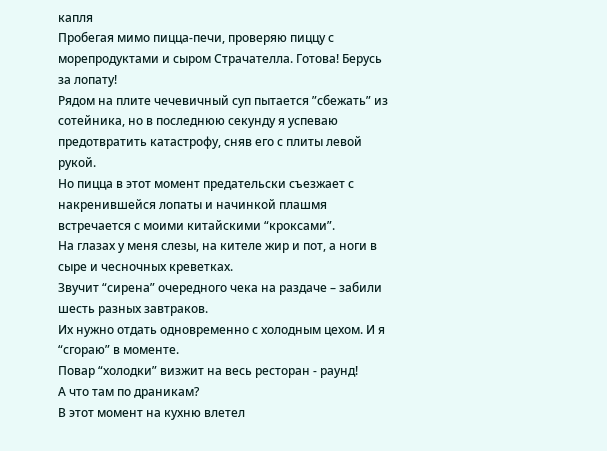капля
Пробегая мимо пицца-печи, проверяю пиццу с морепродуктами и сыром Cтрачателла. Готова! Берусь за лопату!
Рядом на плите чечевичный суп пытается ”сбежать” из сотейника, но в последнюю секунду я успеваю предотвратить катастрофу, сняв его с плиты левой рукой.
Но пицца в этот момент предательски съезжает с накренившейся лопаты и начинкой плашмя встречается с моими китайскими “кроксами”.
На глазах у меня слезы, на кителе жир и пот, а ноги в сыре и чесночных креветках.
Звучит “сирена” очередного чека на раздаче – забили шесть разных завтраков.
Их нужно отдать одновременно с холодным цехом. И я “сгораю” в моменте.
Повар “холодки” визжит на весь ресторан - раунд!
А что там по драникам?
В этот момент на кухню влетел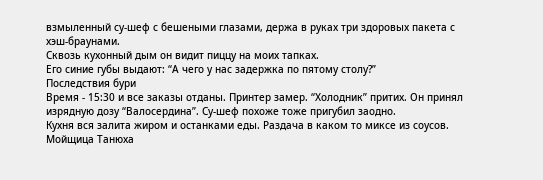взмыленный су-шеф с бешеными глазами, держа в руках три здоровых пакета с хэш-браунами.
Сквозь кухонный дым он видит пиццу на моих тапках.
Его синие губы выдают: “А чего у нас задержка по пятому столу?”
Последствия бури
Время - 15:30 и все заказы отданы. Принтер замер. “Холодник” притих. Он принял изрядную дозу “Валосердина”. Су-шеф похоже тоже пригубил заодно.
Кухня вся залита жиром и останками еды. Раздача в каком то миксе из соусов.
Мойщица Танюха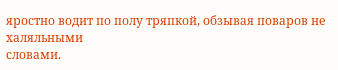яростно водит по полу тряпкой, обзывая поваров не халяльными
словами.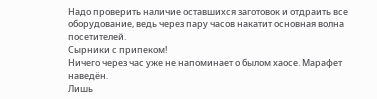Надо проверить наличие оставшихся заготовок и отдраить все оборудование, ведь через пару часов накатит основная волна посетителей.
Сырники с припеком!
Ничего через час уже не напоминает о былом хаосе. Марафет наведён.
Лишь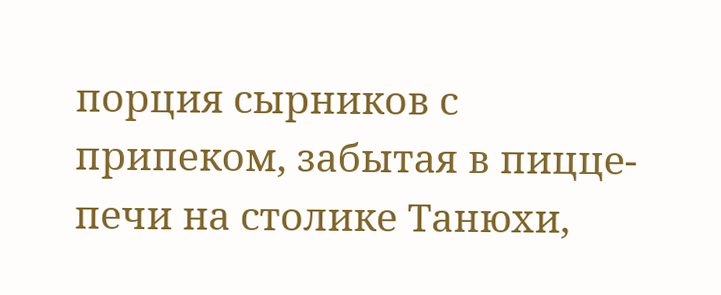порция сырников с припеком, забытая в пицце-печи на столике Танюхи,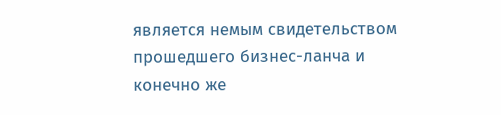является немым свидетельством прошедшего бизнес-ланча и конечно же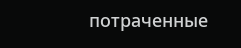потраченные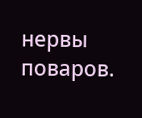нервы поваров.